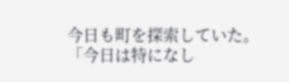今日も町を探索していた。
「今日は特になし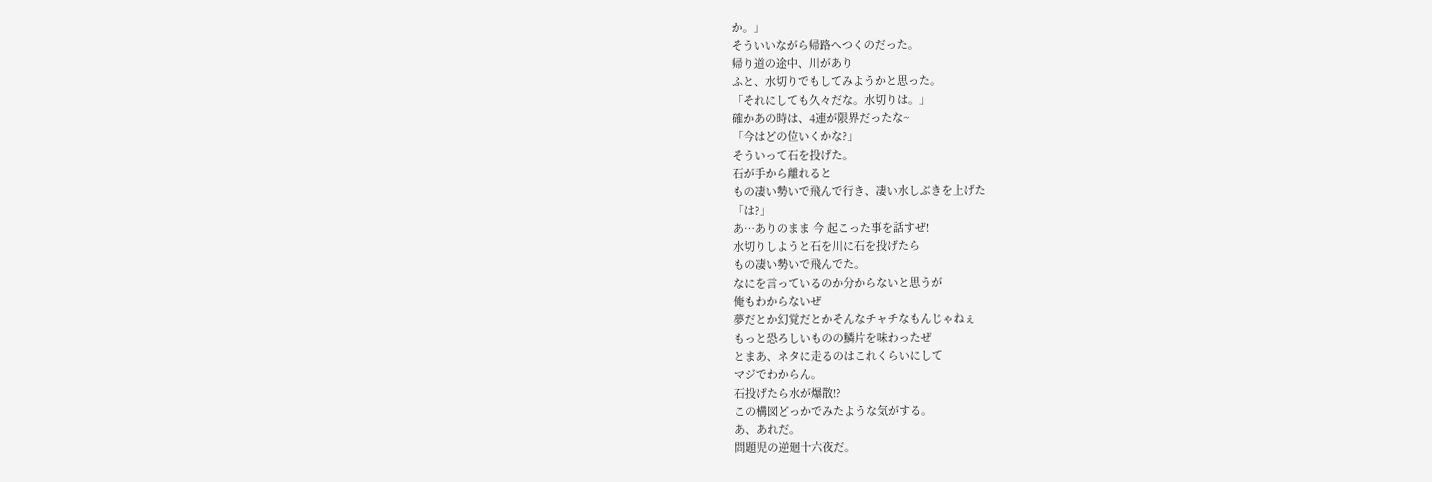か。」
そういいながら帰路へつくのだった。
帰り道の途中、川があり
ふと、水切りでもしてみようかと思った。
「それにしても久々だな。水切りは。」
確かあの時は、4連が限界だったな~
「今はどの位いくかな?」
そういって石を投げた。
石が手から離れると
もの凄い勢いで飛んで行き、凄い水しぶきを上げた
「は?」
あ…ありのまま 今 起こった事を話すぜ!
水切りしようと石を川に石を投げたら
もの凄い勢いで飛んでた。
なにを言っているのか分からないと思うが
俺もわからないぜ
夢だとか幻覚だとかそんなチャチなもんじゃねぇ
もっと恐ろしいものの鱗片を味わったぜ
とまあ、ネタに走るのはこれくらいにして
マジでわからん。
石投げたら水が爆散!?
この構図どっかでみたような気がする。
あ、あれだ。
問題児の逆廻十六夜だ。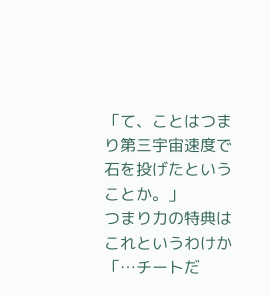「て、ことはつまり第三宇宙速度で石を投げたということか。」
つまり力の特典はこれというわけか
「…チートだ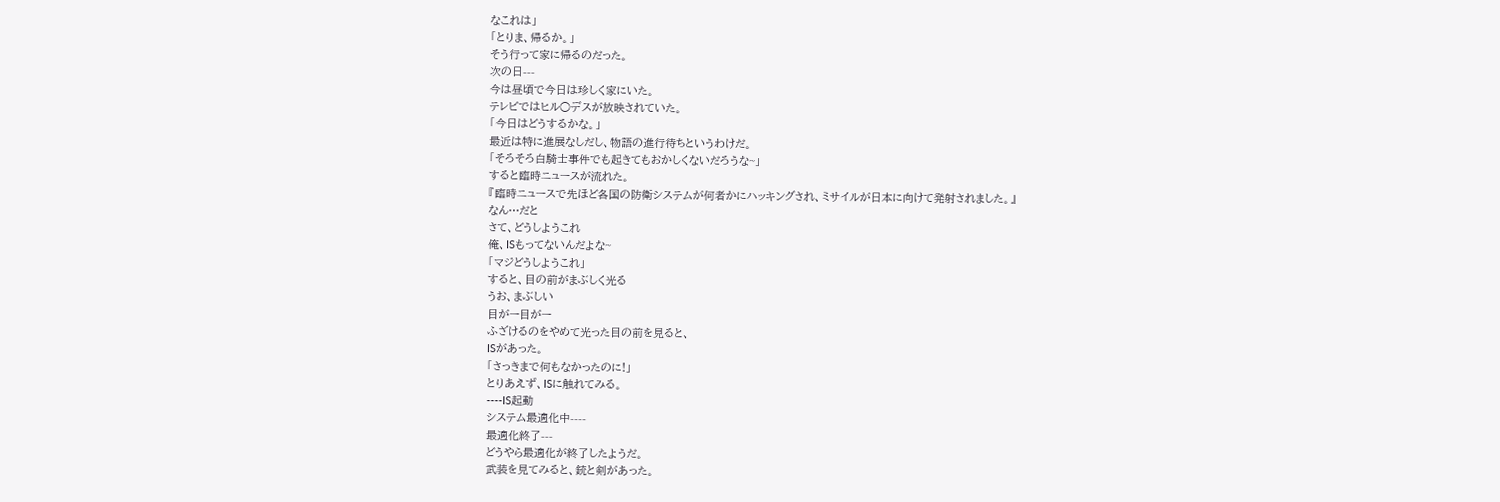なこれは」
「とりま、帰るか。」
そう行って家に帰るのだった。
次の日---
今は昼頃で今日は珍しく家にいた。
テレビではヒル○デスが放映されていた。
「今日はどうするかな。」
最近は特に進展なしだし、物語の進行待ちというわけだ。
「そろそろ白騎士事件でも起きてもおかしくないだろうな~」
すると臨時ニュースが流れた。
『臨時ニュースで先ほど各国の防衛システムが何者かにハッキングされ、ミサイルが日本に向けて発射されました。』
なん…だと
さて、どうしようこれ
俺、ISもってないんだよな~
「マジどうしようこれ」
すると、目の前がまぶしく光る
うお、まぶしい
目がー目がー
ふざけるのをやめて光った目の前を見ると、
ISがあった。
「さっきまで何もなかったのに!」
とりあえず、ISに触れてみる。
----IS起動
システム最適化中----
最適化終了---
どうやら最適化が終了したようだ。
武装を見てみると、銃と剣があった。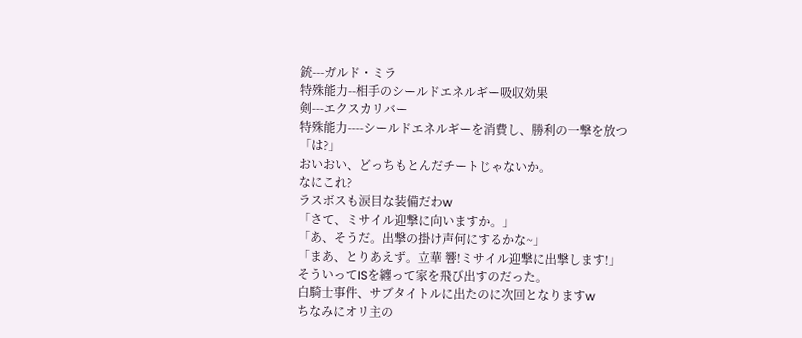銃---ガルド・ミラ
特殊能力--相手のシールドエネルギー吸収効果
剣---エクスカリバー
特殊能力----シールドエネルギーを消費し、勝利の一撃を放つ
「は?」
おいおい、どっちもとんだチートじゃないか。
なにこれ?
ラスボスも涙目な装備だわw
「さて、ミサイル迎撃に向いますか。」
「あ、そうだ。出撃の掛け声何にするかな~」
「まあ、とりあえず。立華 響!ミサイル迎撃に出撃します!」
そういってISを纏って家を飛び出すのだった。
白騎士事件、サブタイトルに出たのに次回となりますw
ちなみにオリ主の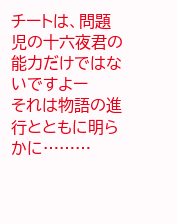チートは、問題児の十六夜君の能力だけではないですよー
それは物語の進行とともに明らかに………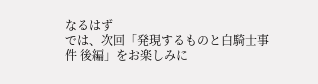なるはず
では、次回「発現するものと白騎士事件 後編」をお楽しみに